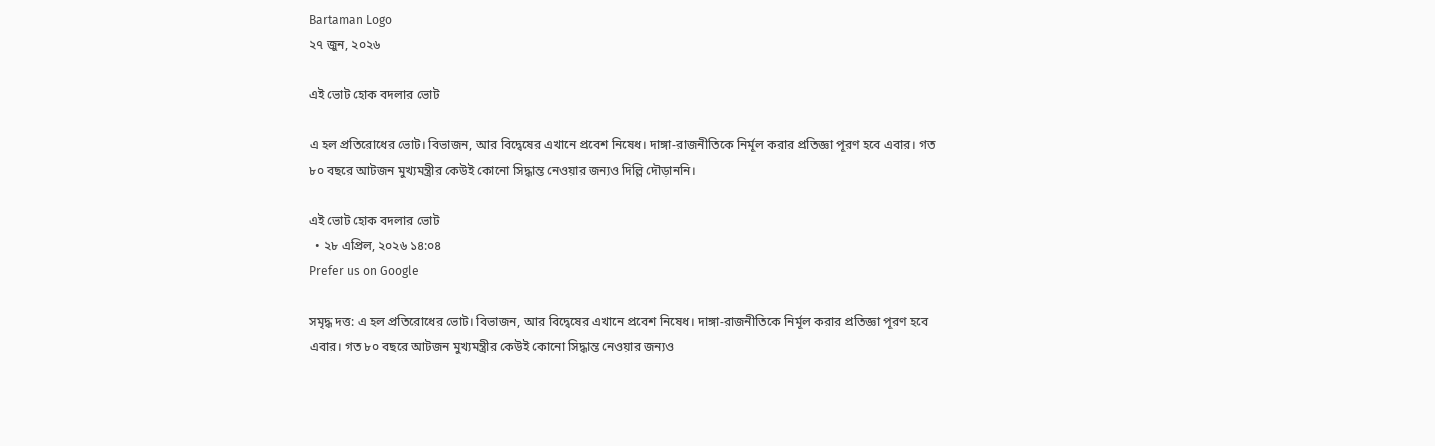Bartaman Logo
২৭ জুন, ২০২৬

এই ভোট হোক বদলার ভোট

এ হল প্রতিরোধের ভোট। বিভাজন, আর বিদ্বেষের এখানে প্রবেশ নিষেধ। দাঙ্গা-রাজনীতিকে নির্মূল করার প্রতিজ্ঞা পূরণ হবে এবার। গত ৮০ বছরে আটজন মুখ্যমন্ত্রীর কেউই কোনো সিদ্ধান্ত নেওয়ার জন্যও দিল্লি দৌড়াননি।

এই ভোট হোক বদলার ভোট
  • ২৮ এপ্রিল, ২০২৬ ১৪:০৪
Prefer us on Google

সমৃদ্ধ দত্ত: এ হল প্রতিরোধের ভোট। বিভাজন, আর বিদ্বেষের এখানে প্রবেশ নিষেধ। দাঙ্গা-রাজনীতিকে নির্মূল করার প্রতিজ্ঞা পূরণ হবে এবার। গত ৮০ বছরে আটজন মুখ্যমন্ত্রীর কেউই কোনো সিদ্ধান্ত নেওয়ার জন্যও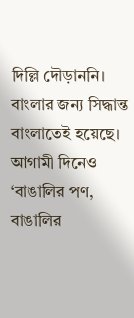দিল্লি দৌড়াননি। বাংলার জন্য সিদ্ধান্ত বাংলাতেই হয়েছে। আগামী দিনেও ‘বাঙালির পণ, বাঙালির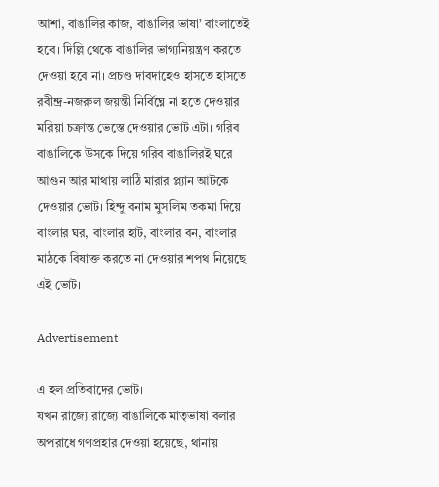আশা, বাঙালির কাজ, বাঙালির ভাষা’ বাংলাতেই হবে। দিল্লি থেকে বাঙালির ভাগ্যনিয়ন্ত্রণ করতে দেওয়া হবে না। প্রচণ্ড দাবদাহেও হাসতে হাসতে রবীন্দ্র-নজরুল জয়ন্তী নির্বিঘ্নে না হতে দেওয়ার মরিয়া চক্রান্ত ভেস্তে দেওয়ার ভোট এটা। গরিব বাঙালিকে উসকে দিয়ে গরিব বাঙালিরই ঘরে আগুন আর মাথায় লাঠি মারার প্ল্যান আটকে দেওয়ার ভোট। হিন্দু বনাম মুসলিম তকমা দিয়ে বাংলার ঘর, বাংলার হাট, বাংলার বন, বাংলার মাঠকে বিষাক্ত করতে না দেওয়ার শপথ নিয়েছে এই ভোট।

Advertisement

এ হল প্রতিবাদের ভোট।
যখন রাজ্যে রাজ্যে বাঙালিকে মাতৃভাষা বলার অপরাধে গণপ্রহার দেওয়া হয়েছে, থানায়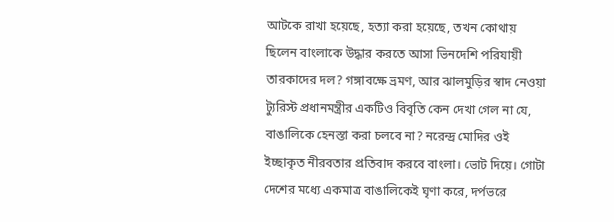আটকে রাখা হয়েছে, হত্যা করা হয়েছে, তখন কোথায় ছিলেন বাংলাকে উদ্ধার করতে আসা ভিনদেশি পরিযায়ী তারকাদের দল? গঙ্গাবক্ষে ভ্রমণ, আর ঝালমুড়ির স্বাদ নেওয়া ট্যুরিস্ট প্রধানমন্ত্রীর একটিও বিবৃতি কেন দেখা গেল না যে, বাঙালিকে হেনস্তা করা চলবে না? নরেন্দ্র মোদির ওই ইচ্ছাকৃত নীরবতার প্রতিবাদ করবে বাংলা। ভোট দিয়ে। গোটা দেশের মধ্যে একমাত্র বাঙালিকেই ঘৃণা করে, দর্পভরে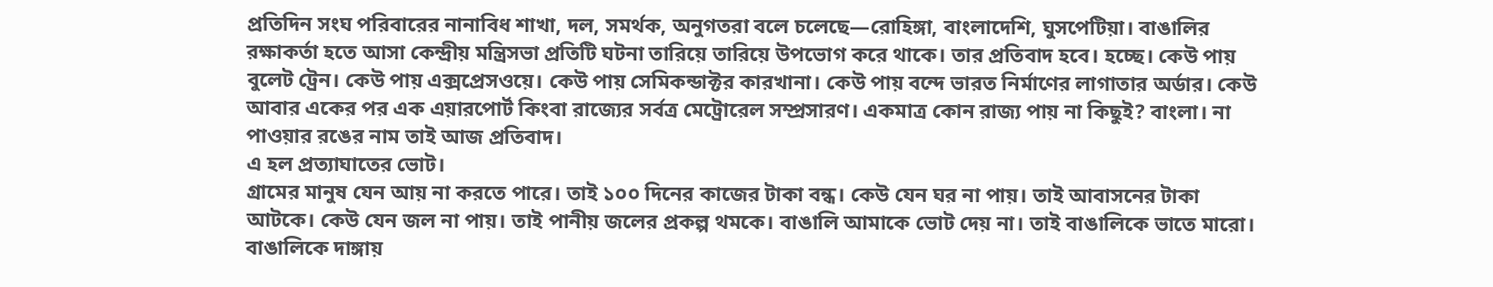প্রতিদিন সংঘ পরিবারের নানাবিধ শাখা, দল, সমর্থক, অনুগতরা বলে চলেছে—রোহিঙ্গা, বাংলাদেশি, ঘুসপেটিয়া। বাঙালির রক্ষাকর্তা হতে আসা কেন্দ্রীয় মন্ত্রিসভা প্রতিটি ঘটনা তারিয়ে তারিয়ে উপভোগ করে থাকে। তার প্রতিবাদ হবে। হচ্ছে। কেউ পায় বুলেট ট্রেন। কেউ পায় এক্সপ্রেসওয়ে। কেউ পায় সেমিকন্ডাক্টর কারখানা। কেউ পায় বন্দে ভারত নির্মাণের লাগাতার অর্ডার। কেউ আবার একের পর এক এয়ারপোর্ট কিংবা রাজ্যের সর্বত্র মেট্রোরেল সম্প্রসারণ। একমাত্র কোন রাজ্য পায় না কিছুই? বাংলা। না পাওয়ার রঙের নাম তাই আজ প্রতিবাদ।
এ হল প্রত্যাঘাতের ভোট।
গ্রামের মানুষ যেন আয় না করতে পারে। তাই ১০০ দিনের কাজের টাকা বন্ধ। কেউ যেন ঘর না পায়। তাই আবাসনের টাকা আটকে। কেউ যেন জল না পায়। তা‌ই পানীয় জলের প্রকল্প থমকে। বাঙালি আমাকে ভোট দেয় না। তাই বাঙালিকে ভাতে মারো। বাঙালিকে দাঙ্গায়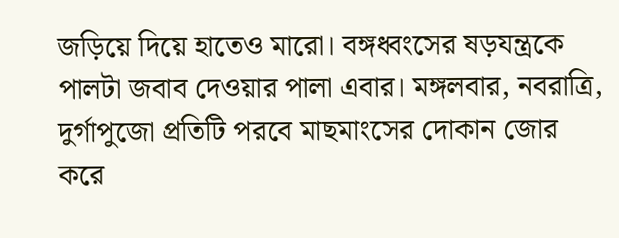জড়িয়ে দিয়ে হাতেও মারো। বঙ্গধ্বংসের ষড়যন্ত্রকে পালটা জবাব দেওয়ার পালা এবার। মঙ্গলবার, নবরাত্রি, দুর্গাপুজো প্রতিটি পরবে মাছমাংসের দোকান জোর করে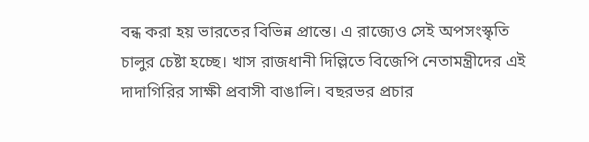বন্ধ করা হয় ভারতের বিভিন্ন প্রান্তে। এ রাজ্যেও সেই অপসংস্কৃতি চালুর চেষ্টা হচ্ছে। খাস রাজধানী দিল্লিতে বিজেপি নেতামন্ত্রীদের এই দাদাগিরির সাক্ষী প্রবাসী বাঙালি। বছরভর প্রচার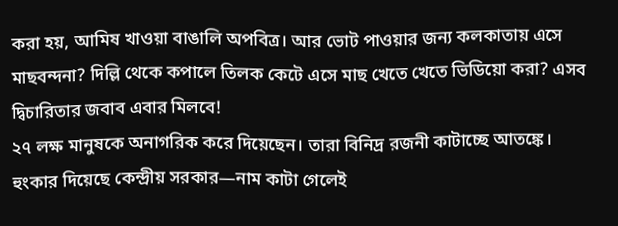করা হয়, আমিষ খাওয়া বাঙালি অপবিত্র। আর ভোট পাওয়ার জন্য কলকাতায় এসে মাছবন্দনা? দিল্লি থেকে কপালে তিলক কেটে এসে মাছ খেতে খেতে ভিডিয়ো করা? এসব দ্বিচারিতার জবাব এবার মিলবে!
২৭ লক্ষ মানুষকে অনাগরিক করে দিয়েছেন। তারা বিনিদ্র রজনী কাটাচ্ছে আতঙ্কে। হুংকার দিয়েছে কেন্দ্রীয় সরকার—নাম কাটা গেলেই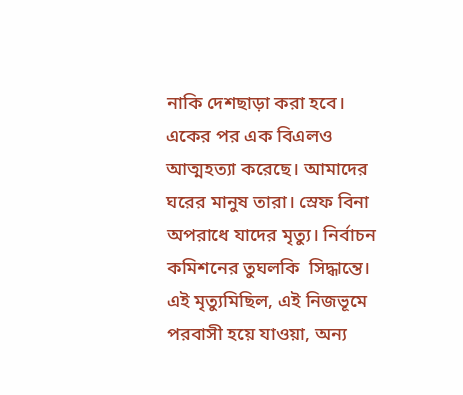নাকি দেশছাড়া করা হবে। একের পর এক বিএলও আত্মহত্যা করেছে। আমাদের ঘরের মানুষ তারা। স্রেফ বিনা অপরাধে যাদের মৃত্যু। নির্বাচন কমিশনের তুঘলকি  সিদ্ধান্তে। এই মৃত্যুমিছিল, এই নিজভূমে পরবাসী হয়ে যাওয়া, অন্য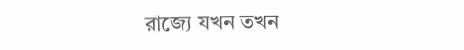রাজ্যে যখন তখন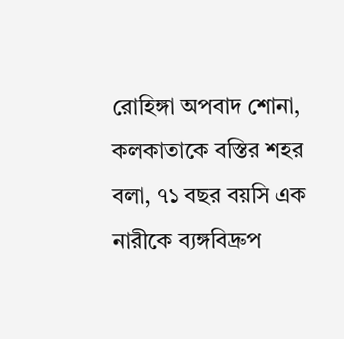রোহিঙ্গা অপবাদ শোনা,  কলকাতাকে বস্তির শহর বলা, ৭১ বছর বয়সি এক নারীকে ব্যঙ্গবিদ্রুপ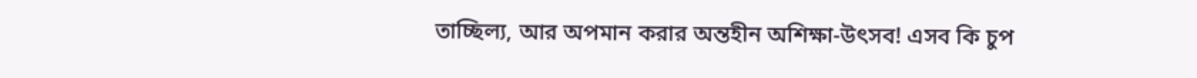তাচ্ছিল্য, আর অপমান করার অন্তহীন অশিক্ষা-উৎসব! এসব কি চুপ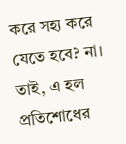করে সহ্য করে যেতে হবে? না। তাই, এ হল প্রতিশোধের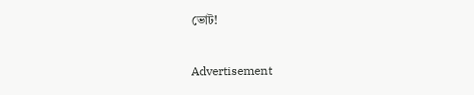ভোট!

Advertisement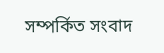সম্পর্কিত সংবাদ